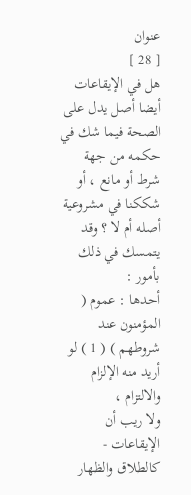عنوان
[ 28 ]
هل في الإيقاعات أيضا أصل يدل على الصحة فيما شك في حكمه من جهة
شرط أو مانع ، أو شككنا في مشروعية أصله أم لا ؟ وقد يتمسك في ذلك بأمور :
أحدها : عموم ( المؤمنون عند شروطهم ) ( 1 ) لو أريد منه الإلزام والالتزام ،
ولا ريب أن الإيقاعات - كالطلاق والظهار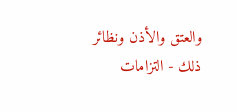والعتق والأذن ونظائر ذلك - التزامات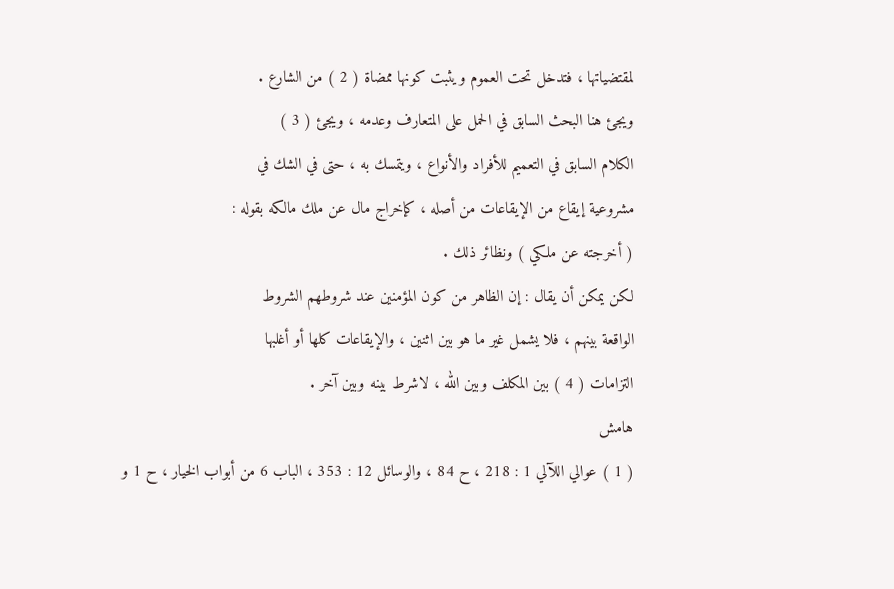لمقتضياتها ، فتدخل تحت العموم ويثبت كونها ممضاة ( 2 ) من الشارع .
ويجئ هنا البحث السابق في الحمل على المتعارف وعدمه ، ويجئ ( 3 )
الكلام السابق في التعميم للأفراد والأنواع ، ويتمسك به ، حتى في الشك في
مشروعية إيقاع من الإيقاعات من أصله ، كإخراج مال عن ملك مالكه بقوله :
( أخرجته عن ملكي ) ونظائر ذلك .
لكن يمكن أن يقال : إن الظاهر من كون المؤمنين عند شروطهم الشروط
الواقعة بينهم ، فلا يشمل غير ما هو بين اثنين ، والإيقاعات كلها أو أغلبها
التزامات ( 4 ) بين المكلف وبين الله ، لاشرط بينه وبين آخر .
هامش
( 1 ) عوالي اللآلي 1 : 218 ، ح 84 ، والوسائل 12 : 353 ، الباب 6 من أبواب الخيار ، ح 1 و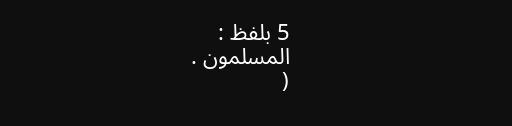5 بلفظ :
المسلمون .
(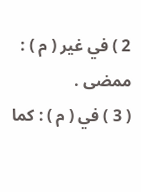2 ) في غير ( م ) : ممضى .
( 3 ) في ( م ) : كما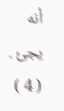أنه يجئ .
( 4 )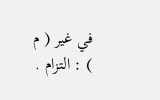في غير ( م ) : التزام .